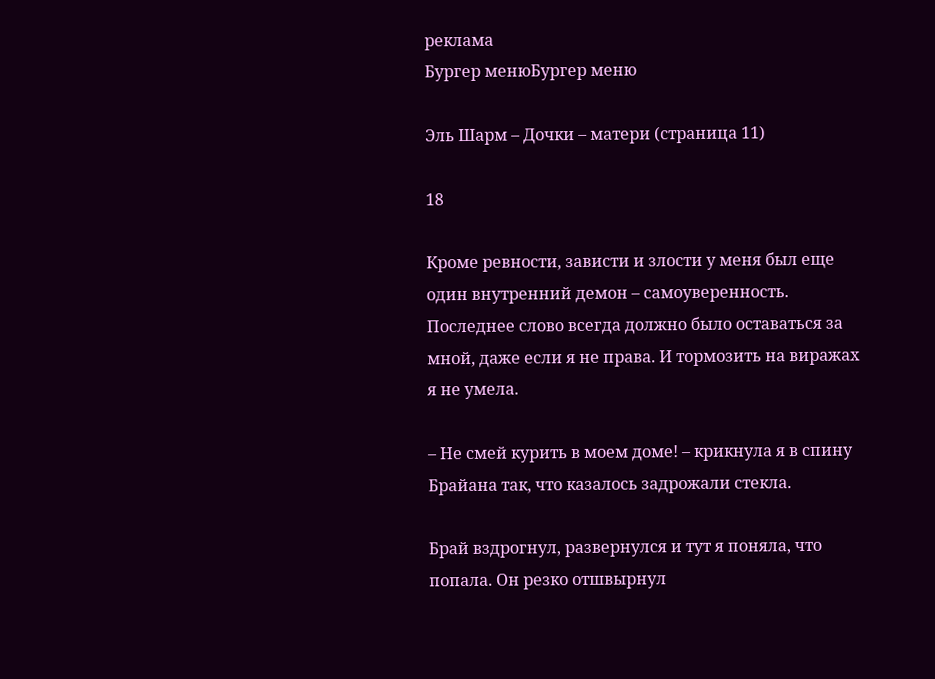реклама
Бургер менюБургер меню

Эль Шарм – Дочки – матери (страница 11)

18

Кроме ревности, зависти и злости у меня был еще один внутренний демон – самоуверенность. Последнее слово всегда должно было оставаться за мной, даже если я не права. И тормозить на виражах я не умела.

– Не смей курить в моем доме! – крикнула я в спину Брайана так, что казалось задрожали стекла.

Брай вздрогнул, развернулся и тут я поняла, что попала. Он резко отшвырнул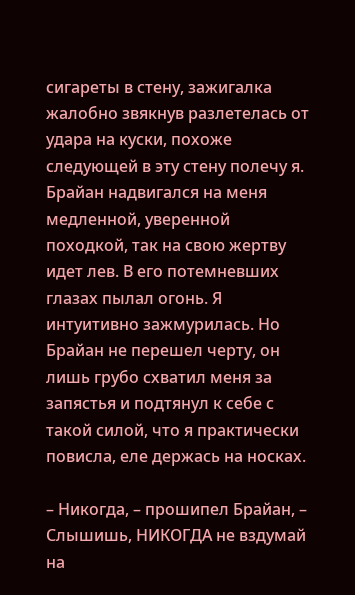сигареты в стену, зажигалка жалобно звякнув разлетелась от удара на куски, похоже следующей в эту стену полечу я. Брайан надвигался на меня медленной, уверенной походкой, так на свою жертву идет лев. В его потемневших глазах пылал огонь. Я интуитивно зажмурилась. Но Брайан не перешел черту, он лишь грубо схватил меня за запястья и подтянул к себе с такой силой, что я практически повисла, еле держась на носках.

– Никогда, – прошипел Брайан, – Слышишь, НИКОГДА не вздумай на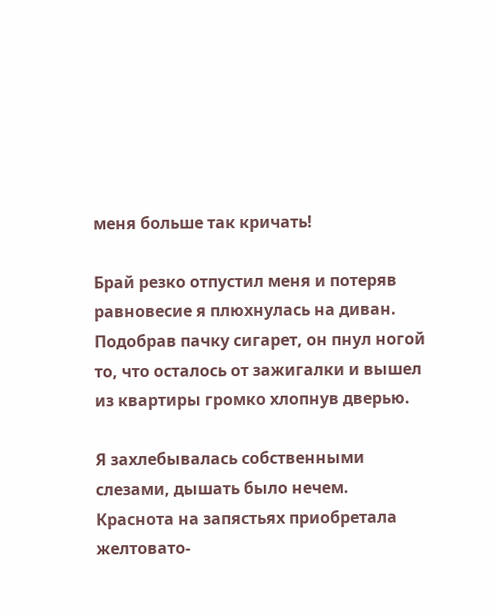меня больше так кричать!

Брай резко отпустил меня и потеряв равновесие я плюхнулась на диван. Подобрав пачку сигарет, он пнул ногой то, что осталось от зажигалки и вышел из квартиры громко хлопнув дверью.

Я захлебывалась собственными слезами, дышать было нечем. Краснота на запястьях приобретала желтовато-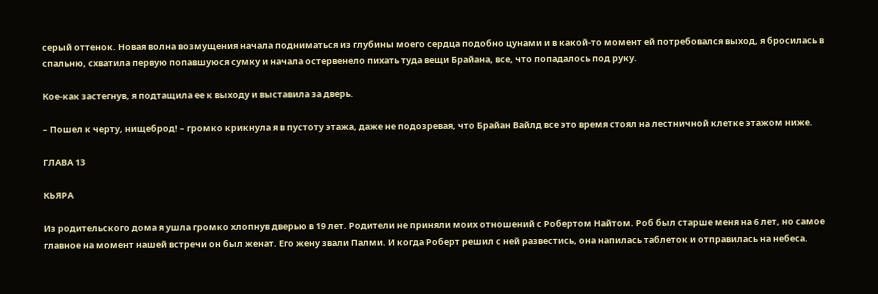серый оттенок. Новая волна возмущения начала подниматься из глубины моего сердца подобно цунами и в какой-то момент ей потребовался выход, я бросилась в спальню, схватила первую попавшуюся сумку и начала остервенело пихать туда вещи Брайана, все, что попадалось под руку.

Кое-как застегнув, я подтащила ее к выходу и выставила за дверь.

– Пошел к черту, нищеброд! – громко крикнула я в пустоту этажа, даже не подозревая, что Брайан Вайлд все это время стоял на лестничной клетке этажом ниже.

ГЛАВА 13

КЬЯРА

Из родительского дома я ушла громко хлопнув дверью в 19 лет. Родители не приняли моих отношений с Робертом Найтом. Роб был старше меня на 6 лет, но самое главное на момент нашей встречи он был женат. Его жену звали Палми. И когда Роберт решил с ней развестись, она напилась таблеток и отправилась на небеса.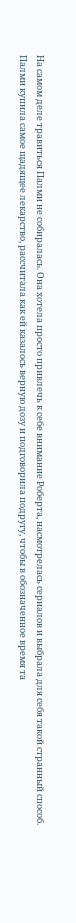На самом деле травиться Палми не собиралась. Она хотела просто привлечь к себе внимание Роберта, насмотрелась сериалов и выбрала для себя такой странный способ. Палми купила самое щадящее лекарство, рассчитала как ей казалось верную дозу и подговорила подругу, чтобы в обозначенное время та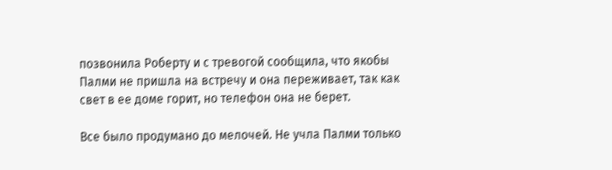позвонила Роберту и с тревогой сообщила, что якобы Палми не пришла на встречу и она переживает, так как свет в ее доме горит, но телефон она не берет.

Все было продумано до мелочей. Не учла Палми только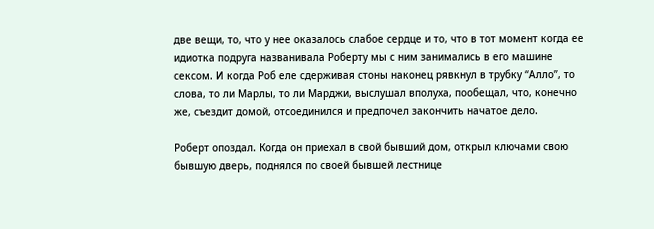две вещи, то, что у нее оказалось слабое сердце и то, что в тот момент когда ее идиотка подруга названивала Роберту мы с ним занимались в его машине сексом. И когда Роб еле сдерживая стоны наконец рявкнул в трубку “Алло”, то слова, то ли Марлы, то ли Марджи, выслушал вполуха, пообещал, что, конечно же, съездит домой, отсоединился и предпочел закончить начатое дело.

Роберт опоздал. Когда он приехал в свой бывший дом, открыл ключами свою бывшую дверь, поднялся по своей бывшей лестнице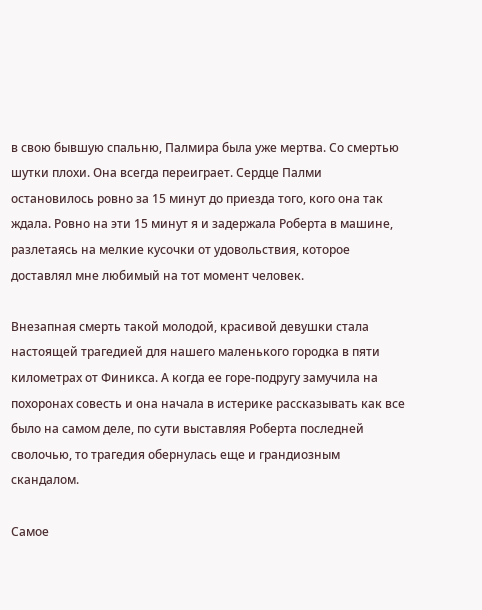в свою бывшую спальню, Палмира была уже мертва. Со смертью шутки плохи. Она всегда переиграет. Сердце Палми остановилось ровно за 15 минут до приезда того, кого она так ждала. Ровно на эти 15 минут я и задержала Роберта в машине, разлетаясь на мелкие кусочки от удовольствия, которое доставлял мне любимый на тот момент человек.

Внезапная смерть такой молодой, красивой девушки стала настоящей трагедией для нашего маленького городка в пяти километрах от Финикса. А когда ее горе-подругу замучила на похоронах совесть и она начала в истерике рассказывать как все было на самом деле, по сути выставляя Роберта последней сволочью, то трагедия обернулась еще и грандиозным скандалом.

Самое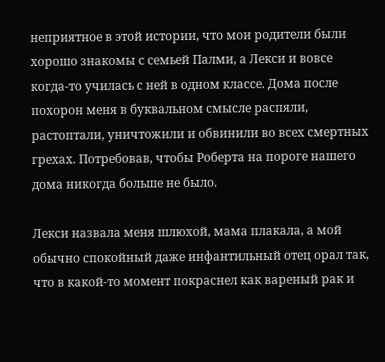неприятное в этой истории, что мои родители были хорошо знакомы с семьей Палми, а Лекси и вовсе когда-то училась с ней в одном классе. Дома после похорон меня в буквальном смысле распяли, растоптали, уничтожили и обвинили во всех смертных грехах. Потребовав, чтобы Роберта на пороге нашего дома никогда больше не было.

Лекси назвала меня шлюхой, мама плакала, а мой обычно спокойный даже инфантильный отец орал так, что в какой-то момент покраснел как вареный рак и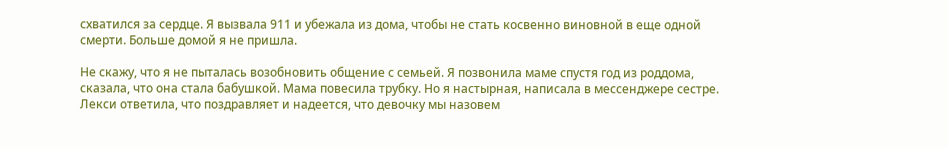схватился за сердце. Я вызвала 911 и убежала из дома, чтобы не стать косвенно виновной в еще одной смерти. Больше домой я не пришла.

Не скажу, что я не пыталась возобновить общение с семьей. Я позвонила маме спустя год из роддома, сказала, что она стала бабушкой. Мама повесила трубку. Но я настырная, написала в мессенджере сестре. Лекси ответила, что поздравляет и надеется, что девочку мы назовем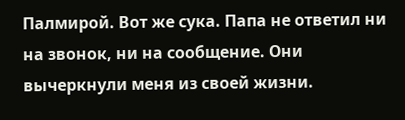Палмирой. Вот же сука. Папа не ответил ни на звонок, ни на сообщение. Они вычеркнули меня из своей жизни.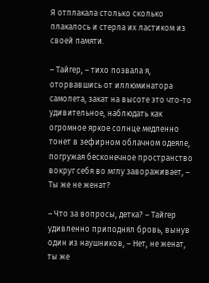Я отплакала столько сколько плакалось и стерла их ластиком из своей памяти.

– Тайгер, – тихо позвала я, оторвавшись от иллюминатора самолета, закат на высоте это что-то удивительное, наблюдать как огромное яркое солнце медленно тонет в зефирном облачном одеяле, погружая бесконечное пространство вокруг себя во мглу завораживает, – Ты же не женат?

– Что за вопросы, детка? – Тайгер удивленно приподнял бровь, вынув один из наушников, – Нет, не женат, ты же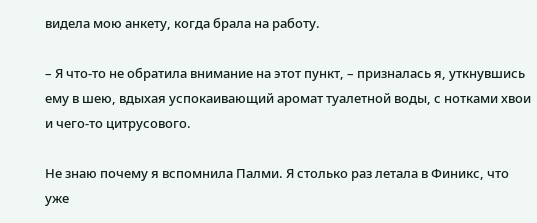видела мою анкету, когда брала на работу.

– Я что-то не обратила внимание на этот пункт, – призналась я, уткнувшись ему в шею, вдыхая успокаивающий аромат туалетной воды, с нотками хвои и чего-то цитрусового.

Не знаю почему я вспомнила Палми. Я столько раз летала в Финикс, что уже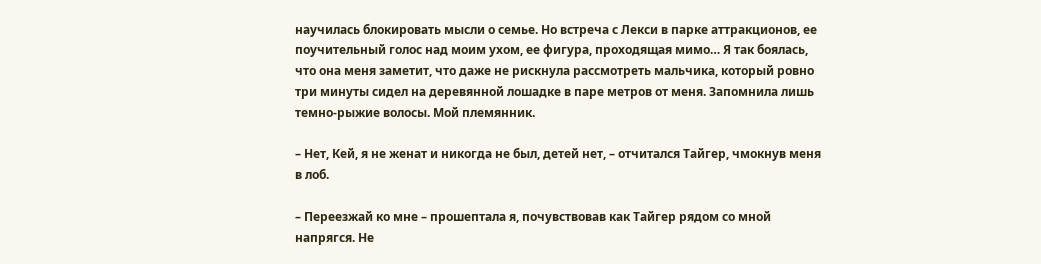научилась блокировать мысли о семье. Но встреча с Лекси в парке аттракционов, ее поучительный голос над моим ухом, ее фигура, проходящая мимо… Я так боялась, что она меня заметит, что даже не рискнула рассмотреть мальчика, который ровно три минуты сидел на деревянной лошадке в паре метров от меня. Запомнила лишь темно-рыжие волосы. Мой племянник.

– Нет, Кей, я не женат и никогда не был, детей нет, – отчитался Тайгер, чмокнув меня в лоб.

– Переезжай ко мне – прошептала я, почувствовав как Тайгер рядом со мной напрягся. Не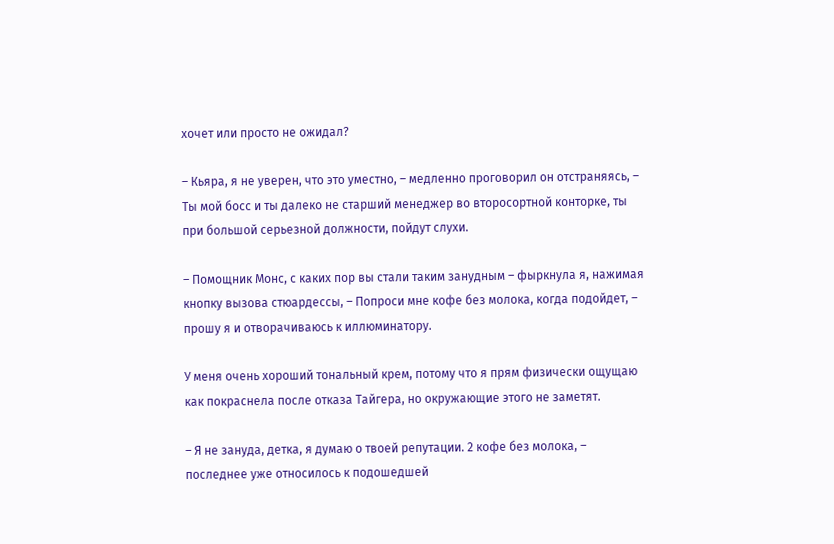хочет или просто не ожидал?

– Кьяра, я не уверен, что это уместно, – медленно проговорил он отстраняясь, – Ты мой босс и ты далеко не старший менеджер во второсортной конторке, ты при большой серьезной должности, пойдут слухи.

– Помощник Монс, с каких пор вы стали таким занудным – фыркнула я, нажимая кнопку вызова стюардессы, – Попроси мне кофе без молока, когда подойдет, – прошу я и отворачиваюсь к иллюминатору.

У меня очень хороший тональный крем, потому что я прям физически ощущаю как покраснела после отказа Тайгера, но окружающие этого не заметят.

– Я не зануда, детка, я думаю о твоей репутации. 2 кофе без молока, – последнее уже относилось к подошедшей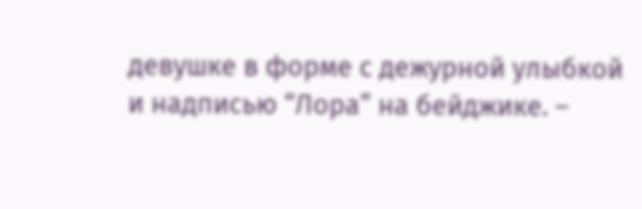девушке в форме с дежурной улыбкой и надписью “Лора” на бейджике. –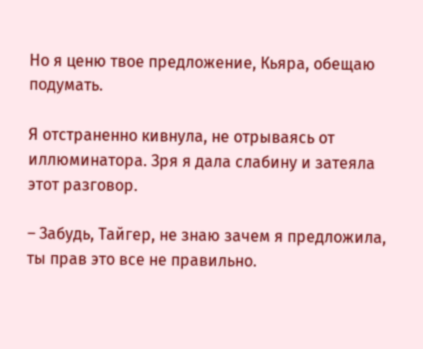Но я ценю твое предложение, Кьяра, обещаю подумать.

Я отстраненно кивнула, не отрываясь от иллюминатора. Зря я дала слабину и затеяла этот разговор.

– Забудь, Тайгер, не знаю зачем я предложила, ты прав это все не правильно.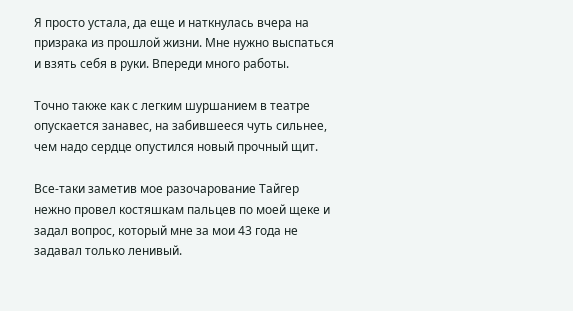Я просто устала, да еще и наткнулась вчера на призрака из прошлой жизни. Мне нужно выспаться и взять себя в руки. Впереди много работы.

Точно также как с легким шуршанием в театре опускается занавес, на забившееся чуть сильнее, чем надо сердце опустился новый прочный щит.

Все-таки заметив мое разочарование Тайгер нежно провел костяшкам пальцев по моей щеке и задал вопрос, который мне за мои 43 года не задавал только ленивый.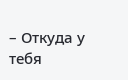– Откуда у тебя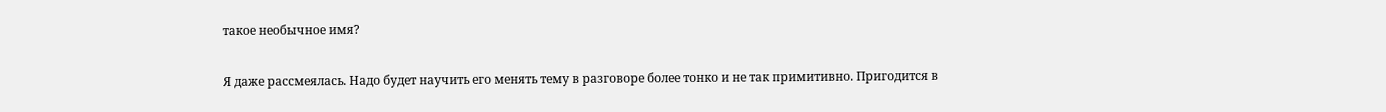такое необычное имя?

Я даже рассмеялась. Надо будет научить его менять тему в разговоре более тонко и не так примитивно. Пригодится в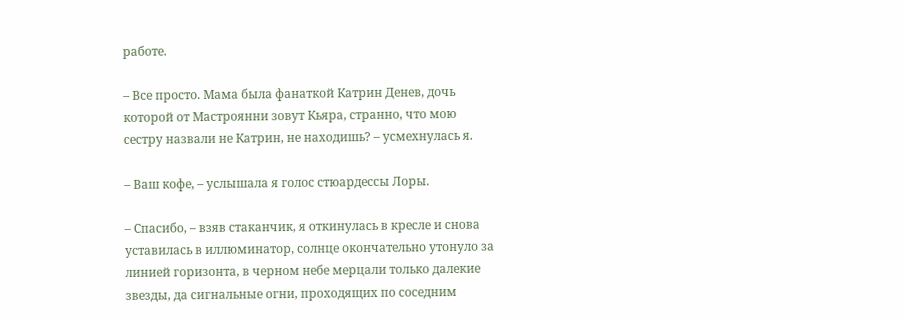работе.

– Все просто. Мама была фанаткой Катрин Денев, дочь которой от Мастроянни зовут Кьяра, странно, что мою сестру назвали не Катрин, не находишь? – усмехнулась я.

– Ваш кофе, – услышала я голос стюардессы Лоры.

– Спасибо, – взяв стаканчик, я откинулась в кресле и снова уставилась в иллюминатор, солнце окончательно утонуло за линией горизонта, в черном небе мерцали только далекие звезды, да сигнальные огни, проходящих по соседним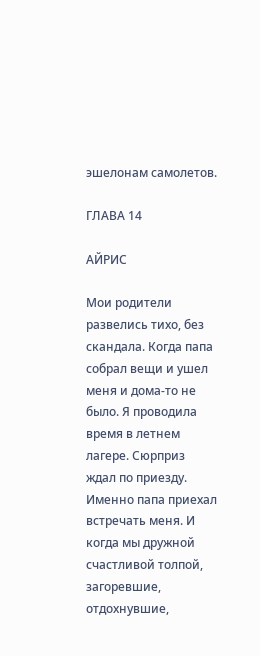эшелонам самолетов.

ГЛАВА 14

АЙРИС

Мои родители развелись тихо, без скандала. Когда папа собрал вещи и ушел меня и дома-то не было. Я проводила время в летнем лагере. Сюрприз ждал по приезду. Именно папа приехал встречать меня. И когда мы дружной счастливой толпой, загоревшие, отдохнувшие,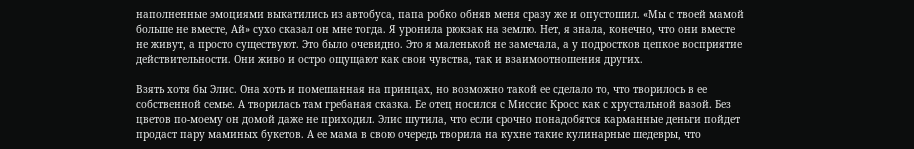наполненные эмоциями выкатились из автобуса, папа робко обняв меня сразу же и опустошил. «Мы с твоей мамой больше не вместе, Ай» сухо сказал он мне тогда. Я уронила рюкзак на землю. Нет, я знала, конечно, что они вместе не живут, а просто существуют. Это было очевидно. Это я маленькой не замечала, а у подростков цепкое восприятие действительности. Они живо и остро ощущают как свои чувства, так и взаимоотношения других.

Взять хотя бы Элис. Она хоть и помешанная на принцах, но возможно такой ее сделало то, что творилось в ее собственной семье. А творилась там гребаная сказка. Ее отец носился с Миссис Кросс как с хрустальной вазой. Без цветов по-моему он домой даже не приходил. Элис шутила, что если срочно понадобятся карманные деньги пойдет продаст пару маминых букетов. А ее мама в свою очередь творила на кухне такие кулинарные шедевры, что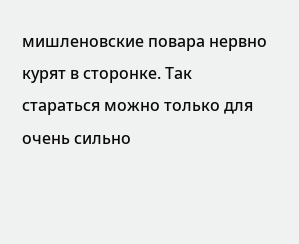мишленовские повара нервно курят в сторонке. Так стараться можно только для очень сильно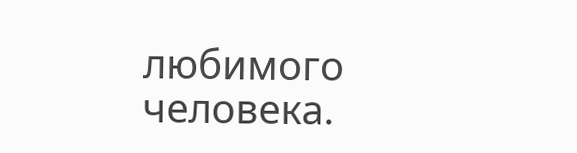любимого человека.